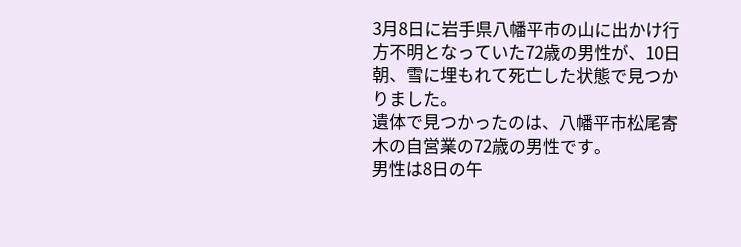3月8日に岩手県八幡平市の山に出かけ行方不明となっていた72歳の男性が、10日朝、雪に埋もれて死亡した状態で見つかりました。
遺体で見つかったのは、八幡平市松尾寄木の自営業の72歳の男性です。
男性は8日の午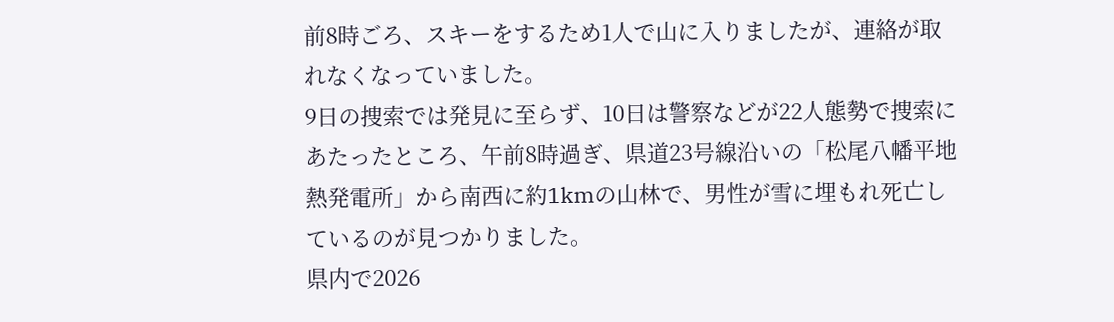前8時ごろ、スキーをするため1人で山に入りましたが、連絡が取れなくなっていました。
9日の捜索では発見に至らず、10日は警察などが22人態勢で捜索にあたったところ、午前8時過ぎ、県道23号線沿いの「松尾八幡平地熱発電所」から南西に約1kmの山林で、男性が雪に埋もれ死亡しているのが見つかりました。
県内で2026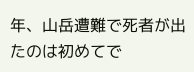年、山岳遭難で死者が出たのは初めてで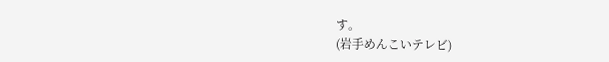す。
(岩手めんこいテレビ)